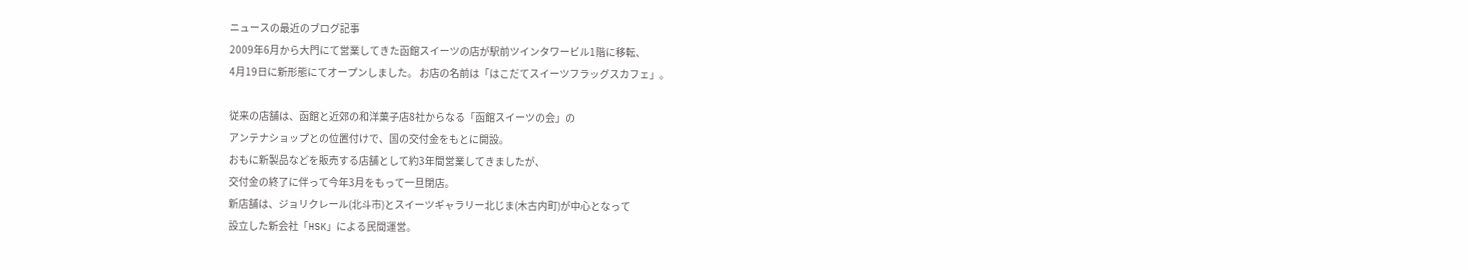ニュースの最近のブログ記事
2009年6月から大門にて営業してきた函館スイーツの店が駅前ツインタワービル1階に移転、
4月19日に新形態にてオープンしました。 お店の名前は「はこだてスイーツフラッグスカフェ」。

従来の店舗は、函館と近郊の和洋菓子店8社からなる「函館スイーツの会」の
アンテナショップとの位置付けで、国の交付金をもとに開設。
おもに新製品などを販売する店舗として約3年間営業してきましたが、
交付金の終了に伴って今年3月をもって一旦閉店。
新店舗は、ジョリクレール(北斗市)とスイーツギャラリー北じま(木古内町)が中心となって
設立した新会社「HSK」による民間運営。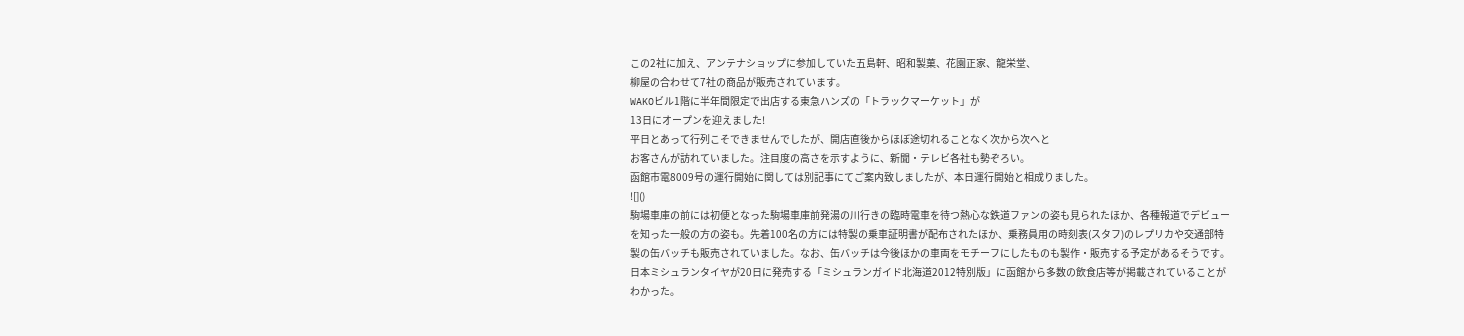この2社に加え、アンテナショップに参加していた五島軒、昭和製菓、花園正家、龍栄堂、
柳屋の合わせて7社の商品が販売されています。
WAKOビル1階に半年間限定で出店する東急ハンズの「トラックマーケット」が
13日にオープンを迎えました!
平日とあって行列こそできませんでしたが、開店直後からほぼ途切れることなく次から次へと
お客さんが訪れていました。注目度の高さを示すように、新聞・テレビ各社も勢ぞろい。
函館市電8009号の運行開始に関しては別記事にてご案内致しましたが、本日運行開始と相成りました。
![]()
駒場車庫の前には初便となった駒場車庫前発湯の川行きの臨時電車を待つ熱心な鉄道ファンの姿も見られたほか、各種報道でデビューを知った一般の方の姿も。先着100名の方には特製の乗車証明書が配布されたほか、乗務員用の時刻表(スタフ)のレプリカや交通部特製の缶バッチも販売されていました。なお、缶バッチは今後ほかの車両をモチーフにしたものも製作・販売する予定があるそうです。
日本ミシュランタイヤが20日に発売する「ミシュランガイド北海道2012特別版」に函館から多数の飲食店等が掲載されていることがわかった。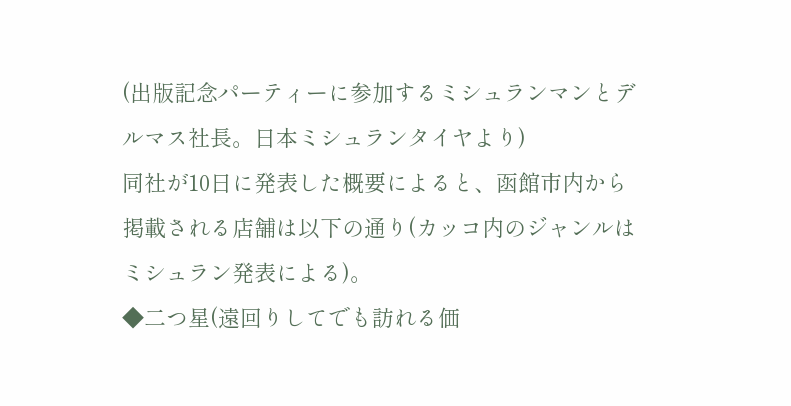(出版記念パーティーに参加するミシュランマンとデルマス社長。日本ミシュランタイヤより)
同社が10日に発表した概要によると、函館市内から掲載される店舗は以下の通り(カッコ内のジャンルはミシュラン発表による)。
◆二つ星(遠回りしてでも訪れる価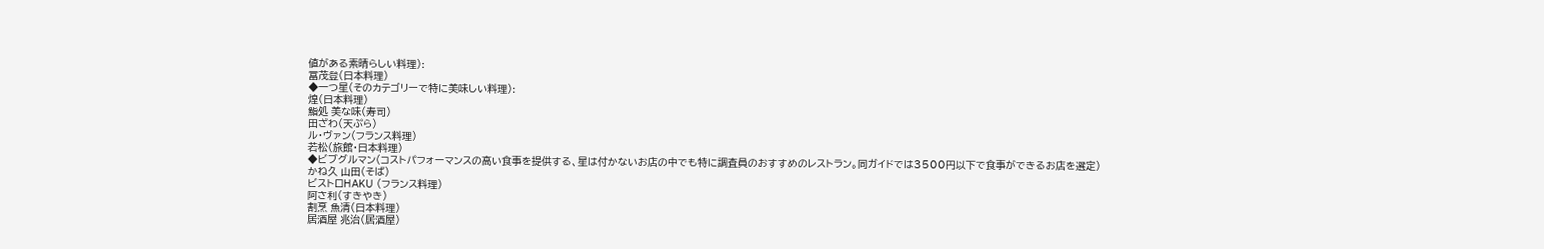値がある素晴らしい料理):
冨茂登(日本料理)
◆一つ星(そのカテゴリーで特に美味しい料理):
煌(日本料理)
鮨処 美な味(寿司)
田ざわ(天ぷら)
ル・ヴァン(フランス料理)
若松(旅館・日本料理)
◆ビブグルマン(コストパフォーマンスの高い食事を提供する、星は付かないお店の中でも特に調査員のおすすめのレストラン。同ガイドでは3500円以下で食事ができるお店を選定)
かね久 山田(そば)
ビストロHAKU (フランス料理)
阿さ利(すきやき)
割烹 魚清(日本料理)
居酒屋 兆治(居酒屋)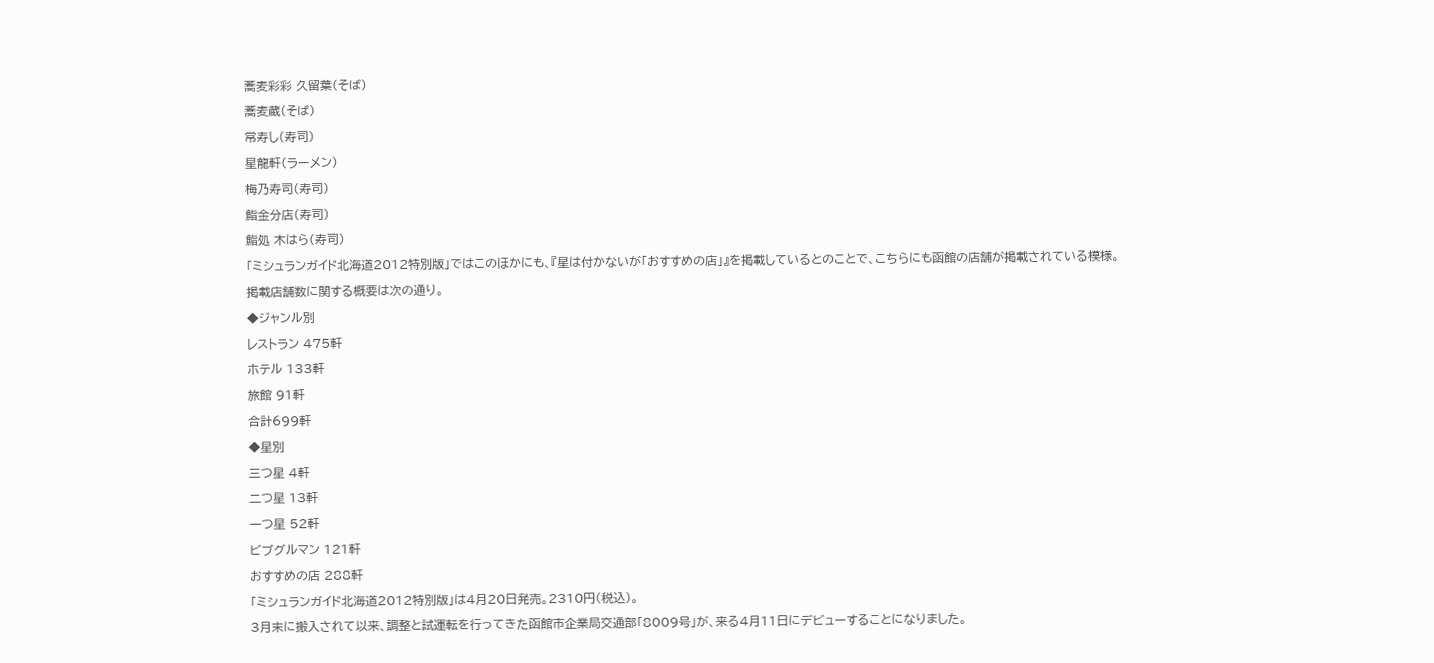蕎麦彩彩 久留葉(そば)
蕎麦蔵(そば)
常寿し(寿司)
星龍軒(ラーメン)
梅乃寿司(寿司)
鮨金分店(寿司)
鮨処 木はら(寿司)
「ミシュランガイド北海道2012特別版」ではこのほかにも、『星は付かないが「おすすめの店」』を掲載しているとのことで、こちらにも函館の店舗が掲載されている模様。
掲載店舗数に関する概要は次の通り。
◆ジャンル別
レストラン 475軒
ホテル 133軒
旅館 91軒
合計699軒
◆星別
三つ星 4軒
二つ星 13軒
一つ星 52軒
ビブグルマン 121軒
おすすめの店 288軒
「ミシュランガイド北海道2012特別版」は4月20日発売。2310円(税込)。
3月末に搬入されて以来、調整と試運転を行ってきた函館市企業局交通部「8009号」が、来る4月11日にデビューすることになりました。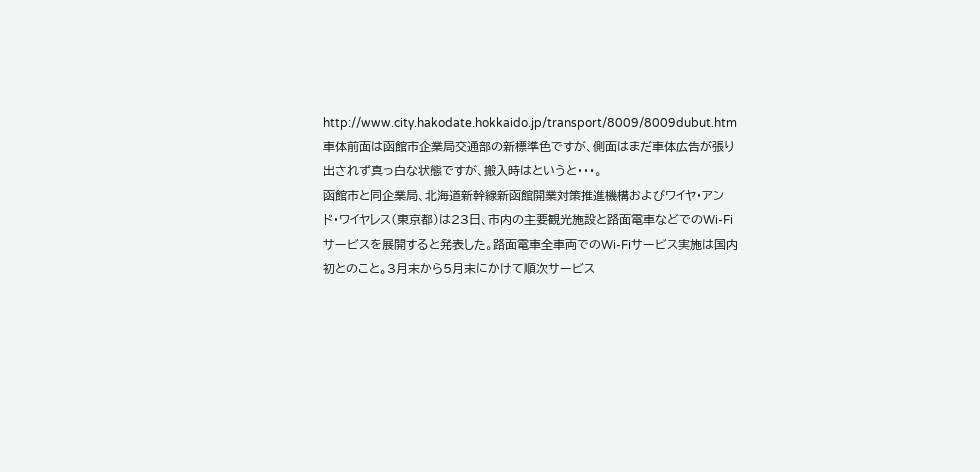http://www.city.hakodate.hokkaido.jp/transport/8009/8009dubut.htm
車体前面は函館市企業局交通部の新標準色ですが、側面はまだ車体広告が張り出されず真っ白な状態ですが、搬入時はというと・・・。
函館市と同企業局、北海道新幹線新函館開業対策推進機構およびワイヤ・アンド・ワイヤレス(東京都)は23日、市内の主要観光施設と路面電車などでのWi-Fiサービスを展開すると発表した。路面電車全車両でのWi-Fiサービス実施は国内初とのこと。3月末から5月末にかけて順次サービス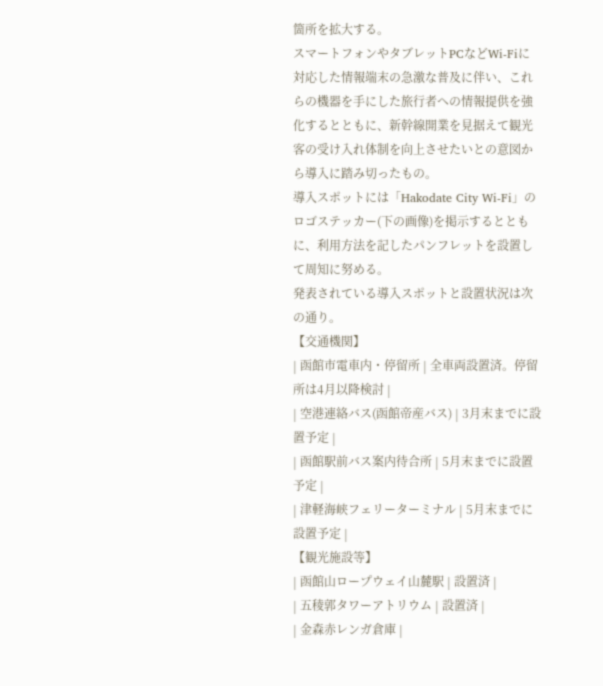箇所を拡大する。
スマートフォンやタブレットPCなどWi-Fiに対応した情報端末の急激な普及に伴い、これらの機器を手にした旅行者への情報提供を強化するとともに、新幹線開業を見据えて観光客の受け入れ体制を向上させたいとの意図から導入に踏み切ったもの。
導入スポットには「Hakodate City Wi-Fi」のロゴステッカー(下の画像)を掲示するとともに、利用方法を記したパンフレットを設置して周知に努める。
発表されている導入スポットと設置状況は次の通り。
【交通機関】
| 函館市電車内・停留所 | 全車両設置済。停留所は4月以降検討 |
| 空港連絡バス(函館帝産バス) | 3月末までに設置予定 |
| 函館駅前バス案内待合所 | 5月末までに設置予定 |
| 津軽海峡フェリーターミナル | 5月末までに設置予定 |
【観光施設等】
| 函館山ロープウェイ山麓駅 | 設置済 |
| 五稜郭タワーアトリウム | 設置済 |
| 金森赤レンガ倉庫 |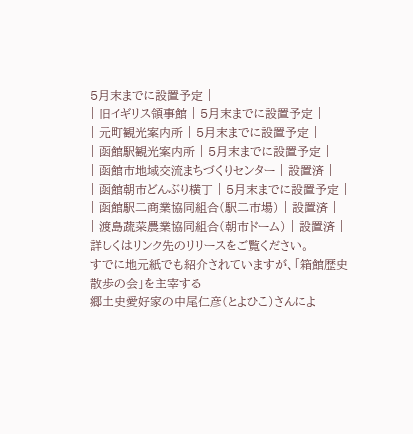5月末までに設置予定 |
| 旧イギリス領事館 | 5月末までに設置予定 |
| 元町観光案内所 | 5月末までに設置予定 |
| 函館駅観光案内所 | 5月末までに設置予定 |
| 函館市地域交流まちづくりセンター | 設置済 |
| 函館朝市どんぶり横丁 | 5月末までに設置予定 |
| 函館駅二商業協同組合(駅二市場) | 設置済 |
| 渡島蔬菜農業協同組合(朝市ドーム) | 設置済 |
詳しくはリンク先のリリースをご覧ください。
すでに地元紙でも紹介されていますが、「箱館歴史散歩の会」を主宰する
郷土史愛好家の中尾仁彦(とよひこ)さんによ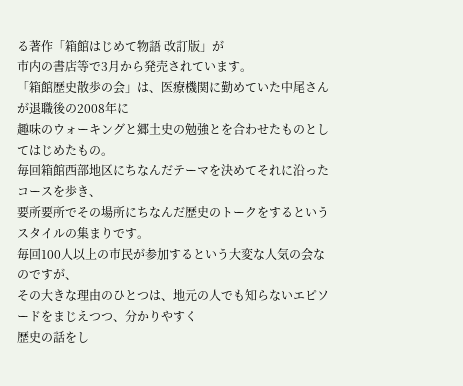る著作「箱館はじめて物語 改訂版」が
市内の書店等で3月から発売されています。
「箱館歴史散歩の会」は、医療機関に勤めていた中尾さんが退職後の2008年に
趣味のウォーキングと郷土史の勉強とを合わせたものとしてはじめたもの。
毎回箱館西部地区にちなんだテーマを決めてそれに沿ったコースを歩き、
要所要所でその場所にちなんだ歴史のトークをするというスタイルの集まりです。
毎回100人以上の市民が参加するという大変な人気の会なのですが、
その大きな理由のひとつは、地元の人でも知らないエピソードをまじえつつ、分かりやすく
歴史の話をし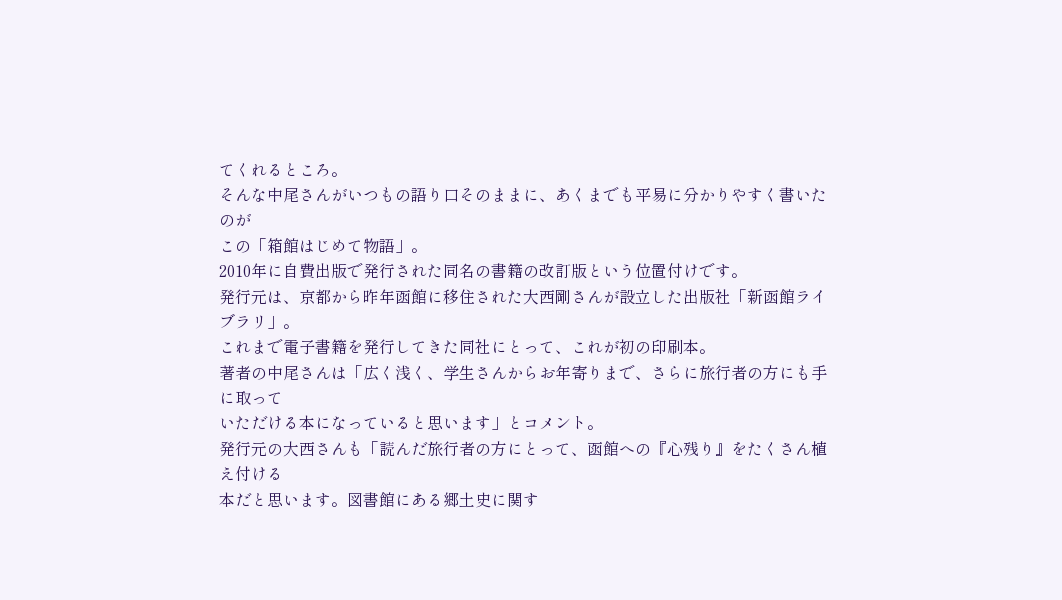てくれるところ。
そんな中尾さんがいつもの語り口そのままに、あくまでも平易に分かりやすく書いたのが
この「箱館はじめて物語」。
2010年に自費出版で発行された同名の書籍の改訂版という位置付けです。
発行元は、京都から昨年函館に移住された大西剛さんが設立した出版社「新函館ライブラリ」。
これまで電子書籍を発行してきた同社にとって、これが初の印刷本。
著者の中尾さんは「広く浅く、学生さんからお年寄りまで、さらに旅行者の方にも手に取って
いただける本になっていると思います」とコメント。
発行元の大西さんも「読んだ旅行者の方にとって、函館への『心残り』をたくさん植え付ける
本だと思います。図書館にある郷土史に関す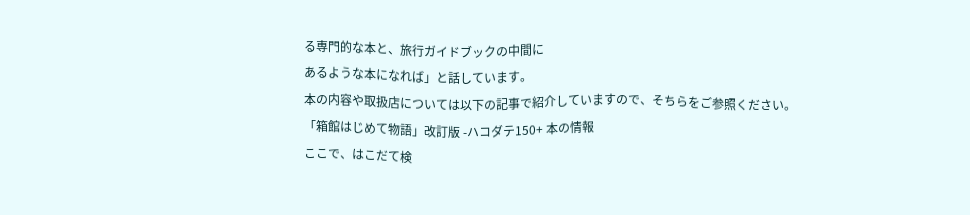る専門的な本と、旅行ガイドブックの中間に
あるような本になれば」と話しています。
本の内容や取扱店については以下の記事で紹介していますので、そちらをご参照ください。
「箱館はじめて物語」改訂版 -ハコダテ150+ 本の情報
ここで、はこだて検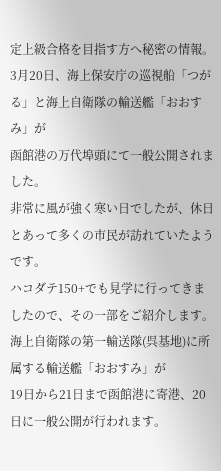定上級合格を目指す方へ秘密の情報。
3月20日、海上保安庁の巡視船「つがる」と海上自衛隊の輸送艦「おおすみ」が
函館港の万代埠頭にて一般公開されました。
非常に風が強く寒い日でしたが、休日とあって多くの市民が訪れていたようです。
ハコダテ150+でも見学に行ってきましたので、その一部をご紹介します。
海上自衛隊の第一輸送隊(呉基地)に所属する輸送艦「おおすみ」が
19日から21日まで函館港に寄港、20日に一般公開が行われます。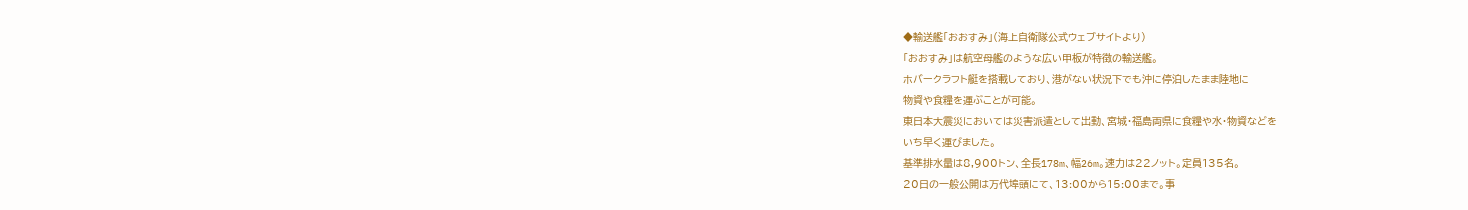◆輸送艦「おおすみ」(海上自衛隊公式ウェブサイトより)
「おおすみ」は航空母艦のような広い甲板が特徴の輸送艦。
ホバークラフト艇を搭載しており、港がない状況下でも沖に停泊したまま陸地に
物資や食糧を運ぶことが可能。
東日本大震災においては災害派遣として出動、宮城・福島両県に食糧や水・物資などを
いち早く運びました。
基準排水量は8,900トン、全長178m、幅26m。速力は22ノット。定員135名。
20日の一般公開は万代埠頭にて、13:00から15:00まで。事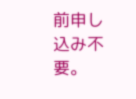前申し込み不要。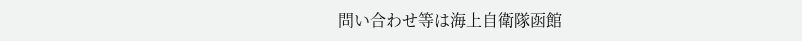問い合わせ等は海上自衛隊函館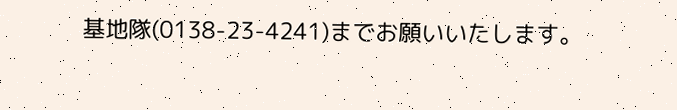基地隊(0138-23-4241)までお願いいたします。